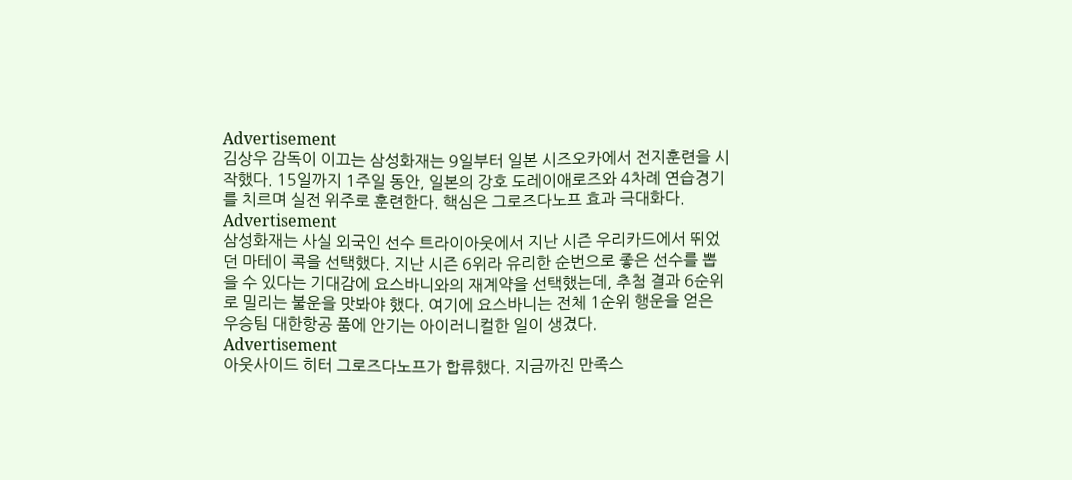Advertisement
김상우 감독이 이끄는 삼성화재는 9일부터 일본 시즈오카에서 전지훈련을 시작했다. 15일까지 1주일 동안, 일본의 강호 도레이애로즈와 4차례 연습경기를 치르며 실전 위주로 훈련한다. 핵심은 그로즈다노프 효과 극대화다.
Advertisement
삼성화재는 사실 외국인 선수 트라이아웃에서 지난 시즌 우리카드에서 뛰었던 마테이 콕을 선택했다. 지난 시즌 6위라 유리한 순번으로 좋은 선수를 뽑을 수 있다는 기대감에 요스바니와의 재계약을 선택했는데, 추첨 결과 6순위로 밀리는 불운을 맛봐야 했다. 여기에 요스바니는 전체 1순위 행운을 얻은 우승팀 대한항공 품에 안기는 아이러니컬한 일이 생겼다.
Advertisement
아웃사이드 히터 그로즈다노프가 합류했다. 지금까진 만족스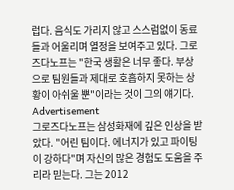럽다. 음식도 가리지 않고 스스럼없이 동료들과 어울리며 열정을 보여주고 있다. 그로즈다노프는 "한국 생활은 너무 좋다. 부상으로 팀원들과 제대로 호흡하지 못하는 상황이 아쉬울 뿐"이라는 것이 그의 얘기다.
Advertisement
그로즈다노프는 삼성화재에 깊은 인상을 받았다. "어린 팀이다. 에너지가 있고 파이팅이 강하다"며 자신의 많은 경험도 도움을 주리라 믿는다. 그는 2012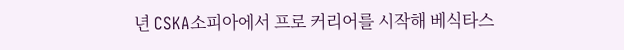년 CSKA소피아에서 프로 커리어를 시작해 베식타스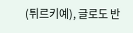(튀르키예), 글로도 반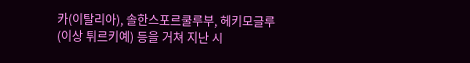카(이탈리아), 솔한스포르쿨루부, 헤키모글루(이상 튀르키예) 등을 거쳐 지난 시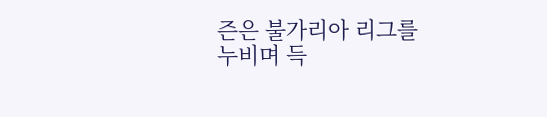즌은 불가리아 리그를 누비며 득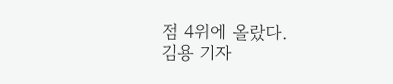점 4위에 올랐다.
김용 기자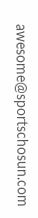awesome@sportschosun.com